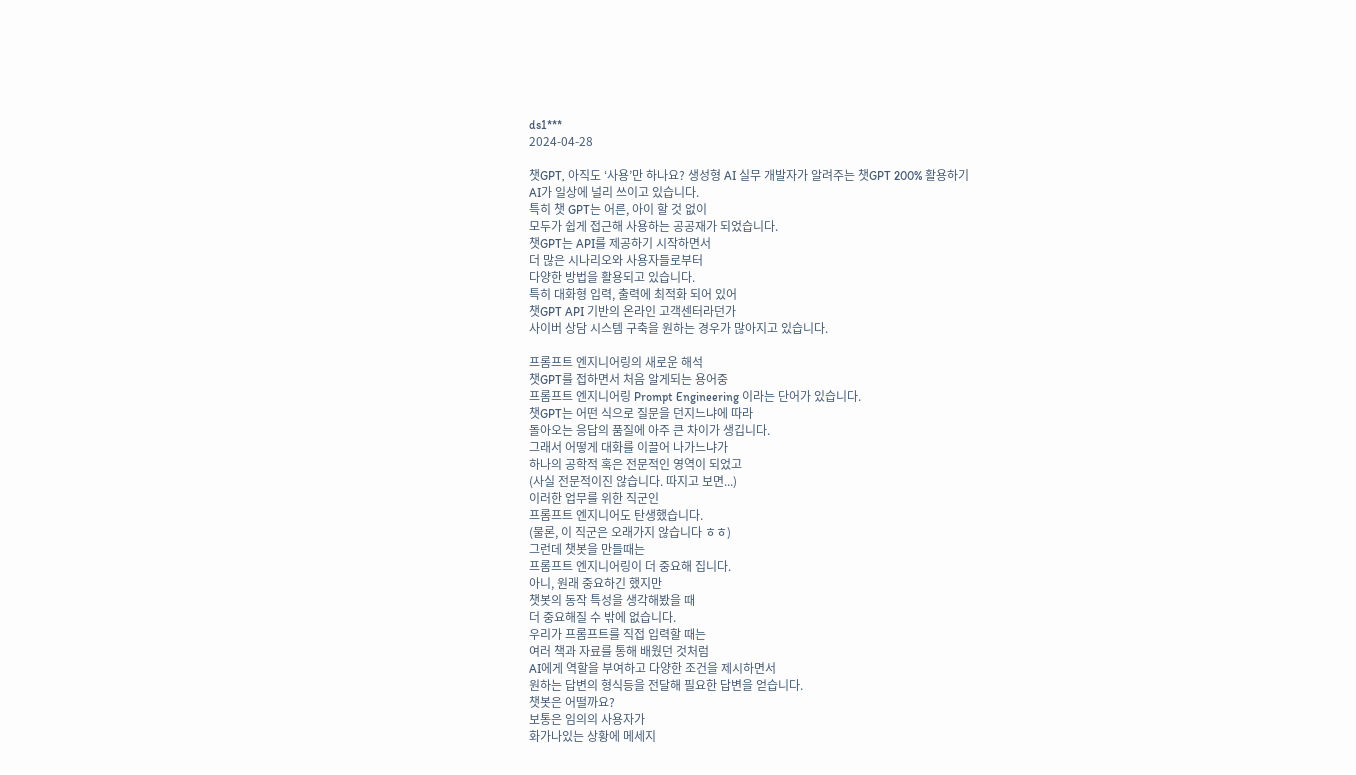ds1***
2024-04-28

챗GPT, 아직도 ‘사용’만 하나요? 생성형 AI 실무 개발자가 알려주는 챗GPT 200% 활용하기
AI가 일상에 널리 쓰이고 있습니다.
특히 챗 GPT는 어른, 아이 할 것 없이
모두가 쉽게 접근해 사용하는 공공재가 되었습니다.
챗GPT는 API를 제공하기 시작하면서
더 많은 시나리오와 사용자들로부터
다양한 방법을 활용되고 있습니다.
특히 대화형 입력, 출력에 최적화 되어 있어
챗GPT API 기반의 온라인 고객센터라던가
사이버 상담 시스템 구축을 원하는 경우가 많아지고 있습니다.

프롬프트 엔지니어링의 새로운 해석
챗GPT를 접하면서 처음 알게되는 용어중
프롬프트 엔지니어링 Prompt Engineering 이라는 단어가 있습니다.
챗GPT는 어떤 식으로 질문을 던지느냐에 따라
돌아오는 응답의 품질에 아주 큰 차이가 생깁니다.
그래서 어떻게 대화를 이끌어 나가느냐가
하나의 공학적 혹은 전문적인 영역이 되었고
(사실 전문적이진 않습니다. 따지고 보면...)
이러한 업무를 위한 직군인
프롬프트 엔지니어도 탄생했습니다.
(물론, 이 직군은 오래가지 않습니다 ㅎㅎ)
그런데 챗봇을 만들때는
프롬프트 엔지니어링이 더 중요해 집니다.
아니, 원래 중요하긴 했지만
챗봇의 동작 특성을 생각해봤을 때
더 중요해질 수 밖에 없습니다.
우리가 프롬프트를 직접 입력할 때는
여러 책과 자료를 통해 배웠던 것처럼
AI에게 역할을 부여하고 다양한 조건을 제시하면서
원하는 답변의 형식등을 전달해 필요한 답변을 얻습니다.
챗봇은 어떨까요?
보통은 임의의 사용자가
화가나있는 상황에 메세지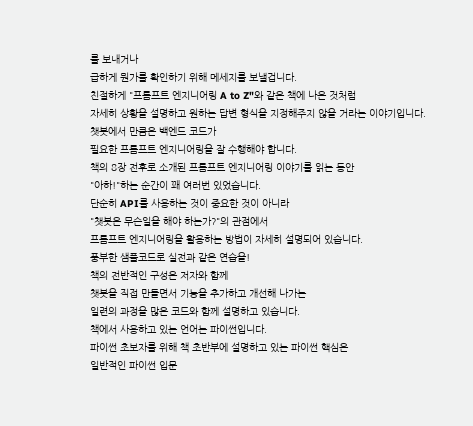를 보내거나
급하게 뭔가를 확인하기 위해 메세지를 보낼겁니다.
친절하게 "프롬프트 엔지니어링 A to Z"와 같은 책에 나온 것처럼
자세히 상황을 설명하고 원하는 답변 형식을 지정해주지 않을 거라는 이야기입니다.
챗봇에서 만큼은 백엔드 코드가
필요한 프롬프트 엔지니어링을 잘 수행해야 합니다.
책의 8장 전후로 소개된 프롬프트 엔지니어링 이야기를 읽는 동안
"아하!"하는 순간이 꽤 여러번 있었습니다.
단순히 API를 사용하는 것이 중요한 것이 아니라
"챗봇은 무슨일을 해야 하는가?"의 관점에서
프롬프트 엔지니어링을 활용하는 방법이 자세히 설명되어 있습니다.
풍부한 샘플코드로 실전과 같은 연습을!
책의 전반적인 구성은 저자와 함께
챗봇을 직접 만들면서 기능을 추가하고 개선해 나가는
일련의 과정을 많은 코드와 함께 설명하고 있습니다.
책에서 사용하고 있는 언어는 파이썬입니다.
파이썬 초보자를 위해 책 초반부에 설명하고 있는 파이썬 핵심은
일반적인 파이썬 입문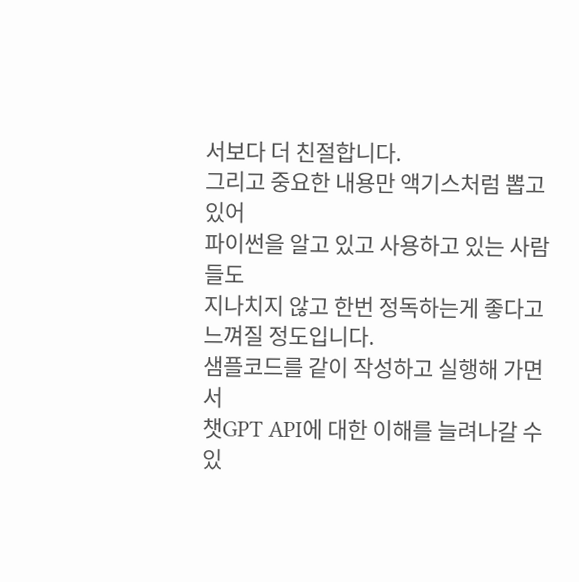서보다 더 친절합니다.
그리고 중요한 내용만 액기스처럼 뽑고 있어
파이썬을 알고 있고 사용하고 있는 사람들도
지나치지 않고 한번 정독하는게 좋다고 느껴질 정도입니다.
샘플코드를 같이 작성하고 실행해 가면서
챗GPT API에 대한 이해를 늘려나갈 수 있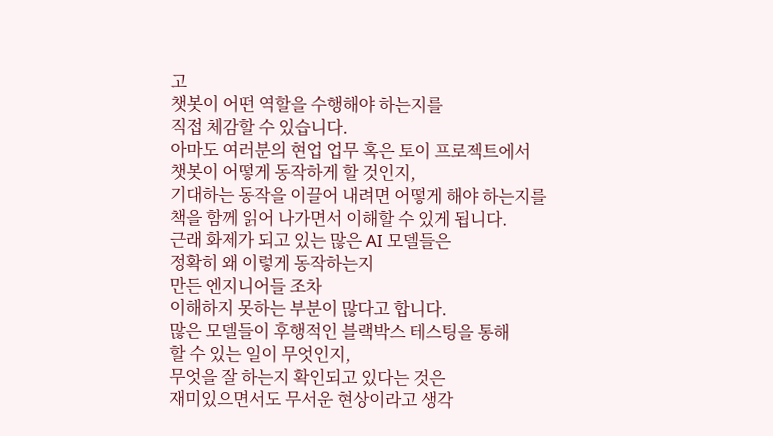고
챗봇이 어떤 역할을 수행해야 하는지를
직접 체감할 수 있습니다.
아마도 여러분의 현업 업무 혹은 토이 프로젝트에서
챗봇이 어떻게 동작하게 할 것인지,
기대하는 동작을 이끌어 내려면 어떻게 해야 하는지를
책을 함께 읽어 나가면서 이해할 수 있게 됩니다.
근래 화제가 되고 있는 많은 AI 모델들은
정확히 왜 이렇게 동작하는지
만든 엔지니어들 조차
이해하지 못하는 부분이 많다고 합니다.
많은 모델들이 후행적인 블랙박스 테스팅을 통해
할 수 있는 일이 무엇인지,
무엇을 잘 하는지 확인되고 있다는 것은
재미있으면서도 무서운 현상이라고 생각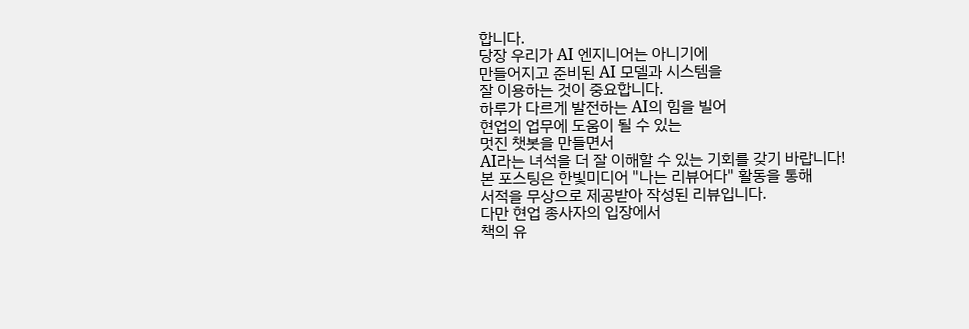합니다.
당장 우리가 AI 엔지니어는 아니기에
만들어지고 준비된 AI 모델과 시스템을
잘 이용하는 것이 중요합니다.
하루가 다르게 발전하는 AI의 힘을 빌어
현업의 업무에 도움이 될 수 있는
멋진 챗봇을 만들면서
AI라는 녀석을 더 잘 이해할 수 있는 기회를 갖기 바랍니다!
본 포스팅은 한빛미디어 "나는 리뷰어다" 활동을 통해
서적을 무상으로 제공받아 작성된 리뷰입니다.
다만 현업 종사자의 입장에서
책의 유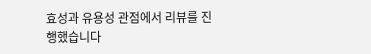효성과 유용성 관점에서 리뷰를 진행했습니다